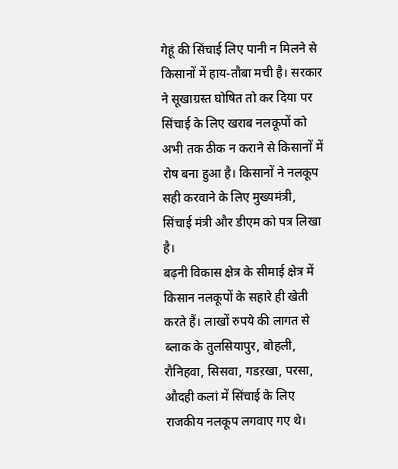गेहूं की सिंचाई लिए पानी न मिलने से किसानों में हाय-तौबा मची है। सरकार ने सूखाग्रस्त घोषित तो कर दिया पर सिंचाई के लिए खराब नलकूपों को अभी तक ठीक न कराने से किसानों में रोष बना हुआ है। किसानों ने नलकूप सही करवाने के लिए मुख्यमंत्री, सिंचाई मंत्री और डीएम को पत्र लिखा है।
बढ़नी विकास क्षेत्र के सीमाई क्षेत्र में किसान नलकूपों के सहारे ही खेती करते हैं। लाखों रुपये की लागत से ब्लाक के तुलसियापुर, बोहली, रौनिहवा, सिसवा, गडऱखा, परसा, औदही कलां में सिंचाई के लिए राजकीय नलकूप लगवाए गए थे।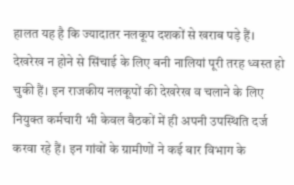हालत यह है कि ज्यादातर नलकूप दशकों से खराब पड़े हैं।
देखरेख न होने से सिंचाई के लिए बनी नालियां पूरी तरह ध्वस्त हो चुकी हैं। इन राजकीय नलकूपों की देखरेख व चलाने के लिए नियुक्त कर्मचारी भी केवल बैठकों में ही अपनी उपस्थिति दर्ज करवा रहे हैं। इन गांवों के ग्रामीणों ने कई बार विभाग के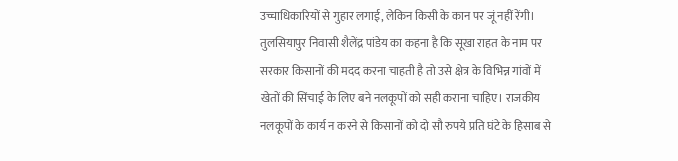उच्चाधिकारियों से गुहार लगाई, लेकिन किसी के कान पर जूं नहीं रेंगी।
तुलसियापुर निवासी शैलेंद्र पांडेय का कहना है कि सूखा राहत के नाम पर सरकार किसानों की मदद करना चाहती है तो उसे क्षेत्र के विभिन्न गांवों में खेतों की सिंचाई के लिए बने नलकूपों को सही कराना चाहिए। राजकीय नलकूपों के कार्य न करने से किसानों को दो सौ रुपये प्रति घंटे के हिसाब से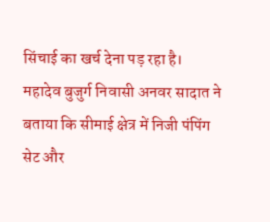सिंचाई का खर्च देना पड़ रहा है।
महादेव बुजुर्ग निवासी अनवर सादात ने बताया कि सीमाई क्षेत्र में निजी पंपिंग सेट और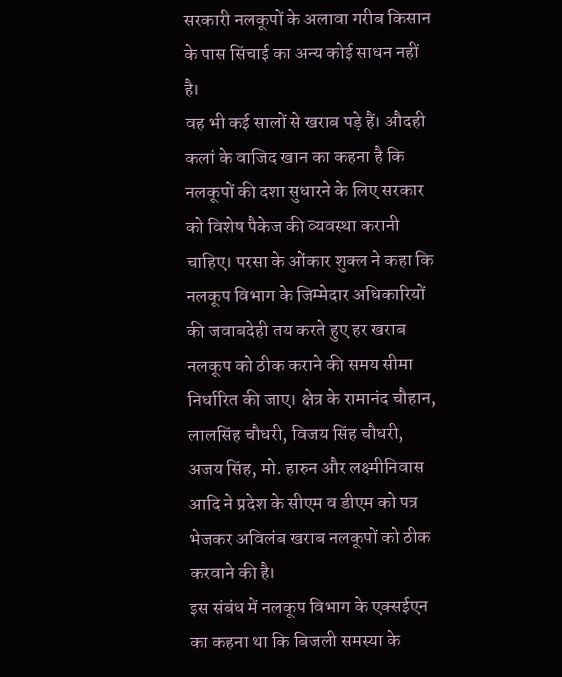सरकारी नलकूपों के अलावा गरीब किसान के पास सिंचाई का अन्य कोई साधन नहीं है।
वह भी कई सालों से खराब पड़े हैं। औदही कलां के वाजिद खान का कहना है कि नलकूपों की दशा सुधारने के लिए सरकार को विशेष पैकेज की व्यवस्था करानी चाहिए। परसा के ओंकार शुक्ल ने कहा कि नलकूप विभाग के जिम्मेदार अधिकारियों की जवाबदेही तय करते हुए हर खराब नलकूप को ठीक कराने की समय सीमा निर्धारित की जाए। क्षेत्र के रामानंद चौहान, लालसिंह चौधरी, विजय सिंह चौधरी, अजय सिंह, मो. हारुन और लक्ष्मीनिवास आदि ने प्रदेश के सीएम व डीएम को पत्र भेजकर अविलंब खराब नलकूपों को ठीक करवाने की है।
इस संबंध में नलकूप विभाग के एक्सईएन का कहना था कि बिजली समस्या के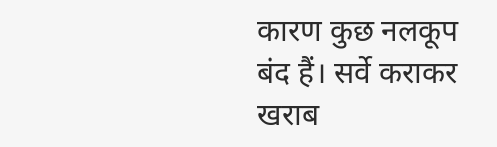कारण कुछ नलकूप बंद हैं। सर्वे कराकर खराब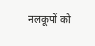नलकूपों को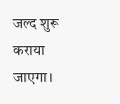जल्द शुरू कराया जाएगा।